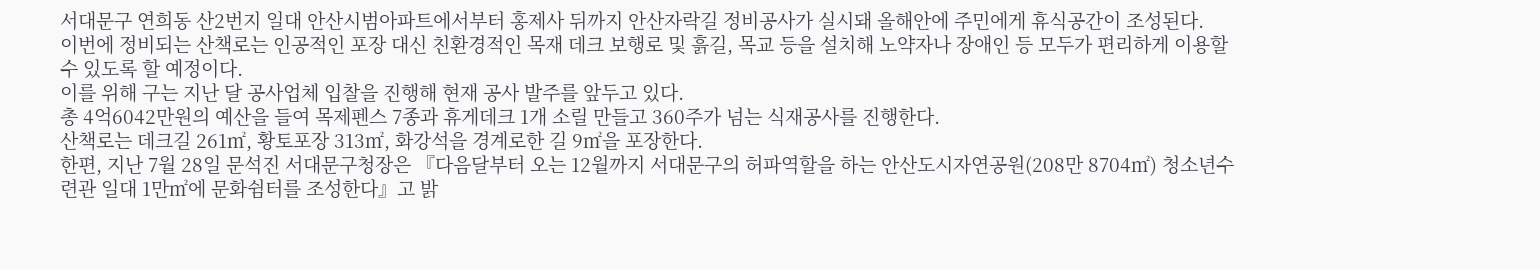서대문구 연희동 산2번지 일대 안산시범아파트에서부터 홍제사 뒤까지 안산자락길 정비공사가 실시돼 올해안에 주민에게 휴식공간이 조성된다.
이번에 정비되는 산책로는 인공적인 포장 대신 친환경적인 목재 데크 보행로 및 흙길, 목교 등을 설치해 노약자나 장애인 등 모두가 편리하게 이용할 수 있도록 할 예정이다.
이를 위해 구는 지난 달 공사업체 입찰을 진행해 현재 공사 발주를 앞두고 있다.
총 4억6042만원의 예산을 들여 목제펜스 7종과 휴게데크 1개 소릴 만들고 360주가 넘는 식재공사를 진행한다.
산책로는 데크길 261㎡, 황토포장 313㎡, 화강석을 경계로한 길 9㎡을 포장한다.
한편, 지난 7월 28일 문석진 서대문구청장은 『다음달부터 오는 12월까지 서대문구의 허파역할을 하는 안산도시자연공원(208만 8704㎡) 청소년수련관 일대 1만㎡에 문화쉼터를 조성한다』고 밝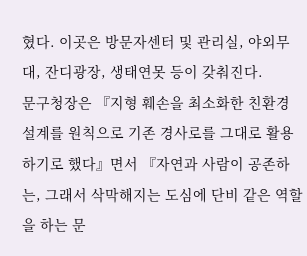혔다. 이곳은 방문자센터 및 관리실, 야외무대, 잔디광장, 생태연못 등이 갖춰진다.
문구청장은 『지형 훼손을 최소화한 친환경 설계를 원칙으로 기존 경사로를 그대로 활용하기로 했다』면서 『자연과 사람이 공존하는, 그래서 삭막해지는 도심에 단비 같은 역할을 하는 문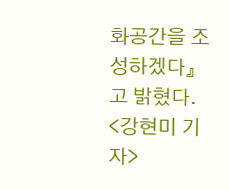화공간을 조성하겠다』고 밝혔다.
<강현미 기자>